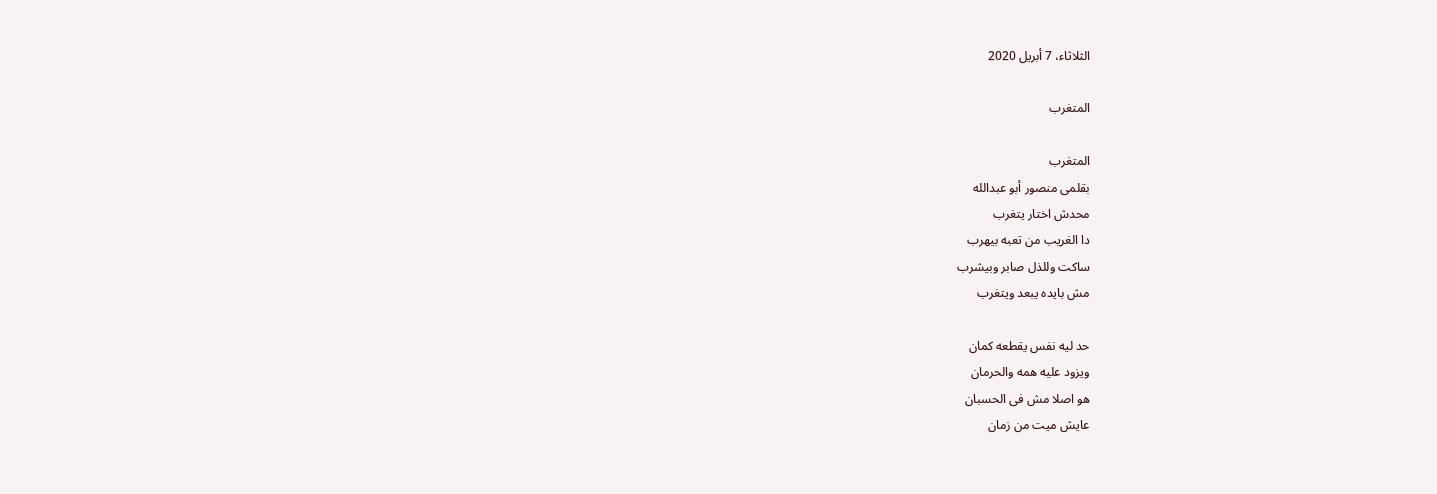الثلاثاء، 7 أبريل 2020

المتغرب

المتغرب
بقلمى منصور أبو عبدالله
محدش اختار يتغرب
دا الغريب من تعبه بيهرب
ساكت وللذل صابر وبيشرب
مش بايده يبعد ويتغرب

حد ليه نفس يقطعه كمان
ويزود عليه همه والحرمان
هو اصلا مش فى الحسبان
عايش ميت من زمان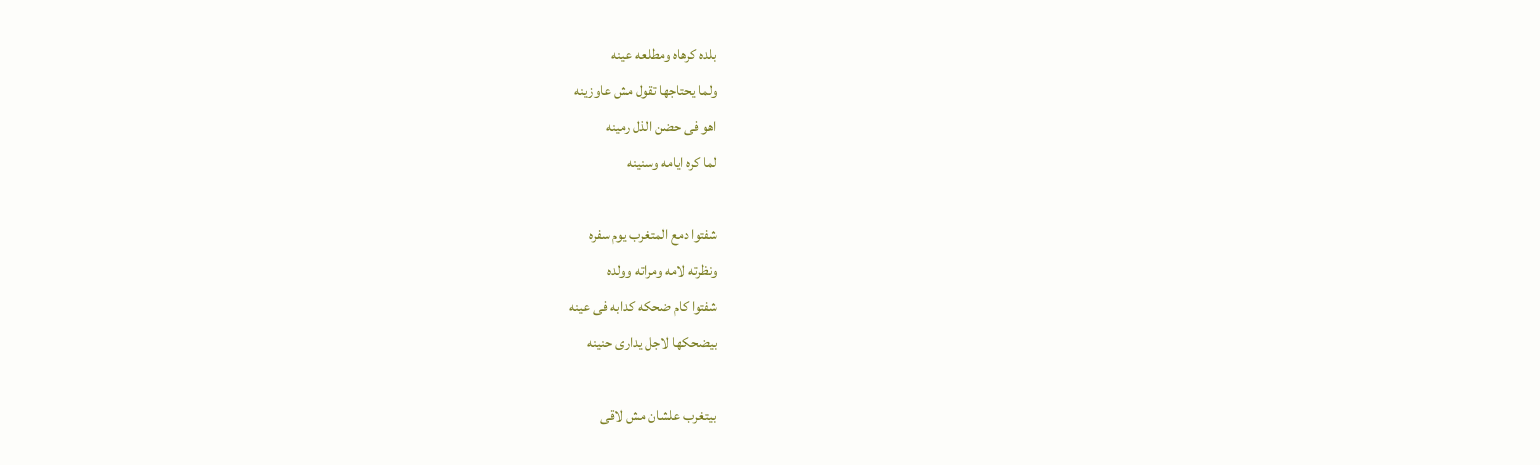بلده كرهاه ومطلعه عينه
ولما يحتاجها تقول مش عاوزينه
اهو فى حضن الذل رمينه
لما كره ايامه وسنينه

شفتوا دمع المتغرب يوم سفره
ونظرته لامه ومراته وولده
شفتوا كام ضحكه كدابه فى عينه
بيضحكها لاجل يدارى حنينه

بيتغرب علشان مش لاقى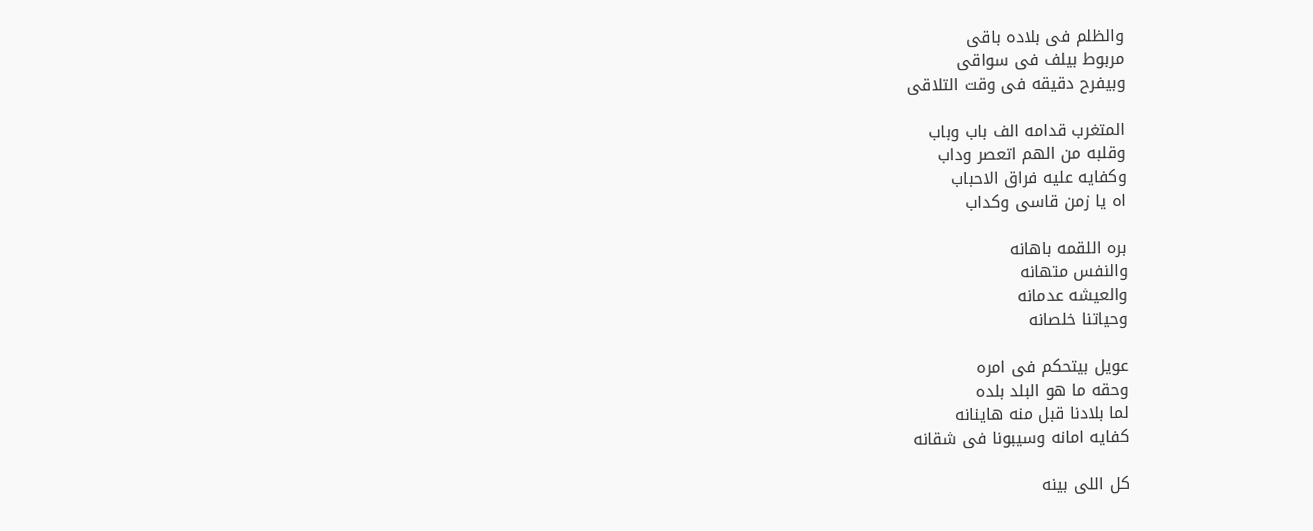والظلم فى بلاده باقى
مربوط بيلف فى سواقى
وبيفرح دقيقه فى وقت التلاقى

المتغرب قدامه الف باب وباب
وقلبه من الهم اتعصر وداب
وكفايه عليه فراق الاحباب
اه يا زمن قاسى وكداب

بره اللقمه باهانه
والنفس متهانه
والعيشه عدمانه
وحياتنا خلصانه

عويل بيتحكم فى امره
وحقه ما هو البلد بلده
لما بلادنا قبل منه هاينانه
كفايه امانه وسيبونا فى شقانه

كل اللى بينه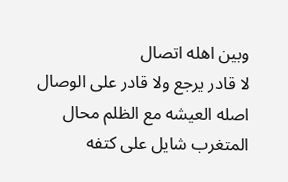وبين اهله اتصال
لا قادر يرجع ولا قادر على الوصال
اصله العيشه مع الظلم محال
المتغرب شايل على كتفه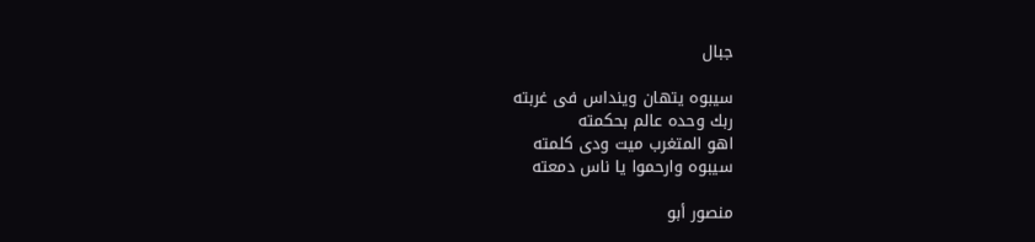جبال

سيبوه يتهان وينداس فى غربته
ربك وحده عالم بحكمته
اهو المتغرب ميت ودى كلمته
سيبوه وارحموا يا ناس دمعته

منصور أبو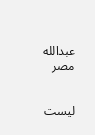عبدالله
مصر


ليست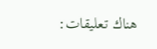هناك تعليقات: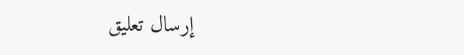إرسال تعليق